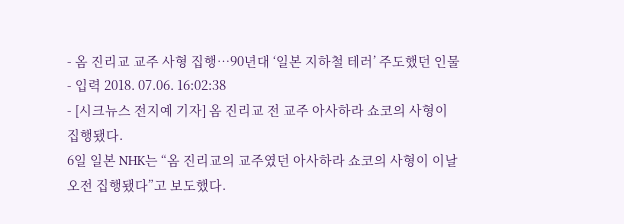- 옴 진리교 교주 사형 집행…90년대 ‘일본 지하철 테러’ 주도했던 인물
- 입력 2018. 07.06. 16:02:38
- [시크뉴스 전지예 기자] 옴 진리교 전 교주 아사하라 쇼코의 사형이 집행됐다.
6일 일본 NHK는 “옴 진리교의 교주였던 아사하라 쇼코의 사형이 이날 오전 집행됐다”고 보도했다.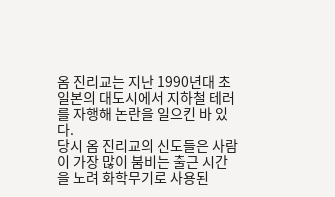옴 진리교는 지난 1990년대 초 일본의 대도시에서 지하철 테러를 자행해 논란을 일으킨 바 있다.
당시 옴 진리교의 신도들은 사람이 가장 많이 붐비는 출근 시간을 노려 화학무기로 사용된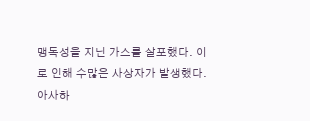맹독성을 지닌 가스를 살포했다. 이로 인해 수많은 사상자가 발생했다.
아사하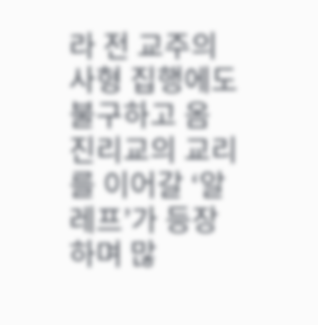라 전 교주의 사형 집행에도 불구하고 옴 진리교의 교리를 이어갈 ‘알레프’가 등장하며 많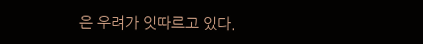은 우려가 잇따르고 있다.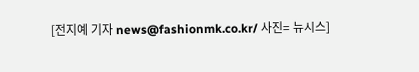[전지예 기자 news@fashionmk.co.kr/ 사진= 뉴시스]